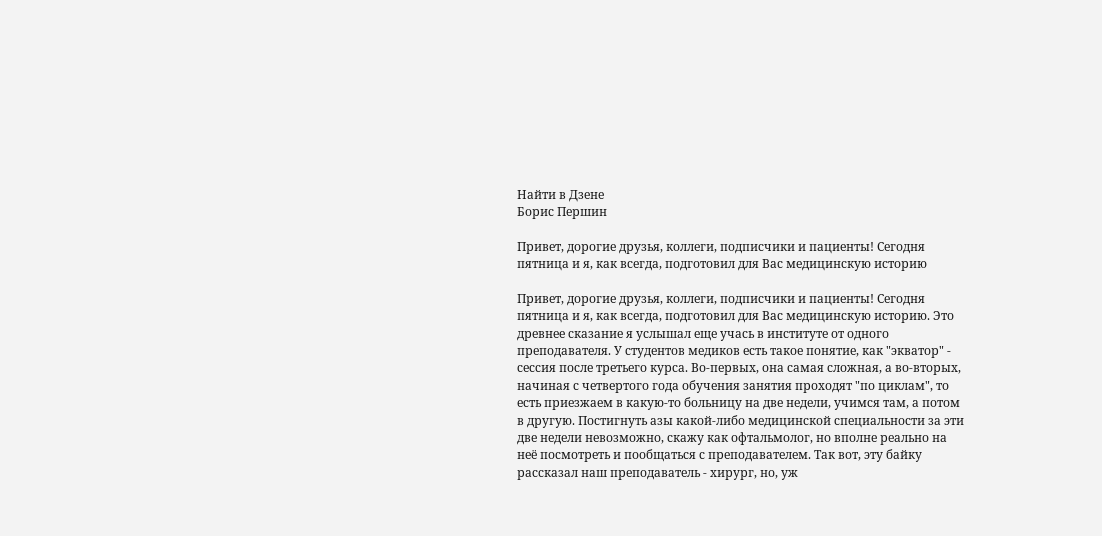Найти в Дзене
Борис Першин

Привет, дорогие друзья, коллеги, подписчики и пациенты! Сегодня пятница и я, как всегда, подготовил для Вас медицинскую историю

Привет, дорогие друзья, коллеги, подписчики и пациенты! Сегодня пятница и я, как всегда, подготовил для Вас медицинскую историю. Это древнее сказание я услышал еще учась в институте от одного преподавателя. У студентов медиков есть такое понятие, как "экватор" - сессия после третьего курса. Во-первых, она самая сложная, а во-вторых, начиная с четвертого года обучения занятия проходят "по циклам", то есть приезжаем в какую-то больницу на две недели, учимся там, а потом в другую. Постигнуть азы какой-либо медицинской специальности за эти две недели невозможно, скажу как офтальмолог, но вполне реально на неё посмотреть и пообщаться с преподавателем. Так вот, эту байку рассказал наш преподаватель - хирург, но, уж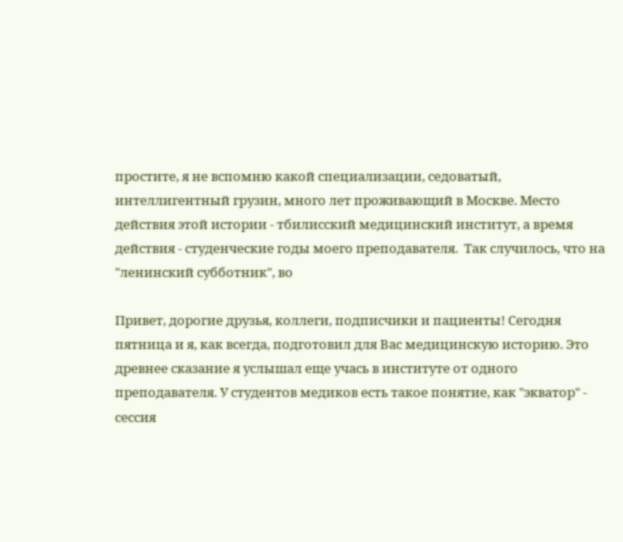простите, я не вспомню какой специализации, седоватый, интеллигентный грузин, много лет проживающий в Москве. Место действия этой истории - тбилисский медицинский институт, а время действия - студенческие годы моего преподавателя.  Так случилось, что на "ленинский субботник", во

Привет, дорогие друзья, коллеги, подписчики и пациенты! Сегодня пятница и я, как всегда, подготовил для Вас медицинскую историю. Это древнее сказание я услышал еще учась в институте от одного преподавателя. У студентов медиков есть такое понятие, как "экватор" - сессия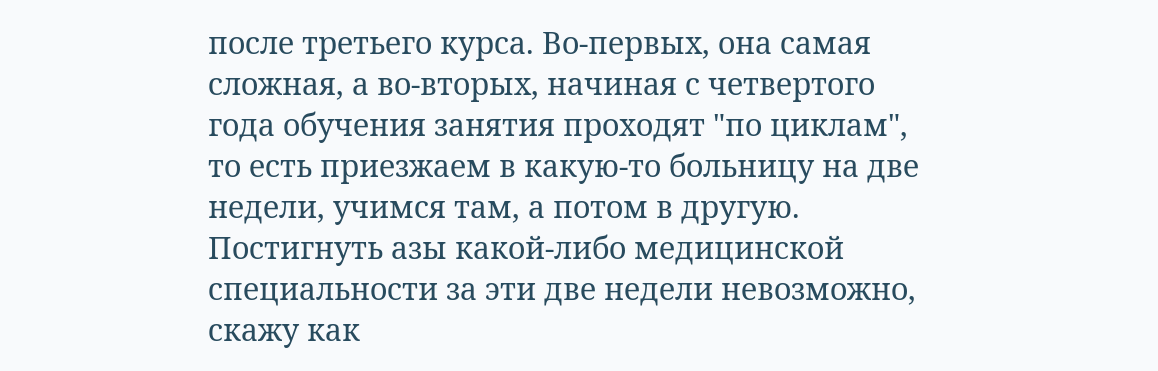после третьего курса. Во-первых, она самая сложная, а во-вторых, начиная с четвертого года обучения занятия проходят "по циклам", то есть приезжаем в какую-то больницу на две недели, учимся там, а потом в другую. Постигнуть азы какой-либо медицинской специальности за эти две недели невозможно, скажу как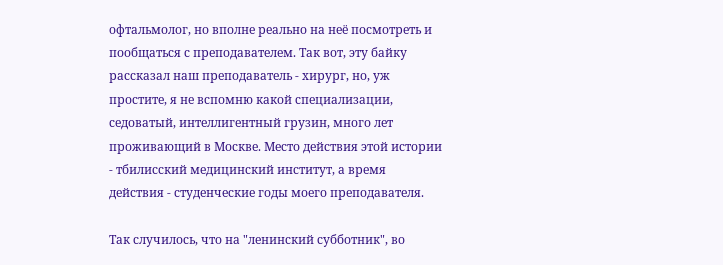офтальмолог, но вполне реально на неё посмотреть и пообщаться с преподавателем. Так вот, эту байку рассказал наш преподаватель - хирург, но, уж простите, я не вспомню какой специализации, седоватый, интеллигентный грузин, много лет проживающий в Москве. Место действия этой истории - тбилисский медицинский институт, а время действия - студенческие годы моего преподавателя.

Так случилось, что на "ленинский субботник", во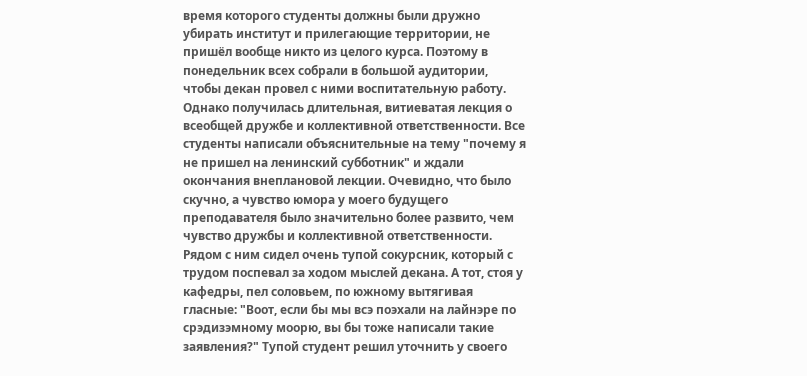время которого студенты должны были дружно убирать институт и прилегающие территории, не пришёл вообще никто из целого курса. Поэтому в понедельник всех собрали в большой аудитории, чтобы декан провел с ними воспитательную работу. Однако получилась длительная, витиеватая лекция о всеобщей дружбе и коллективной ответственности. Все студенты написали объяснительные на тему "почему я не пришел на ленинский субботник" и ждали окончания внеплановой лекции. Очевидно, что было скучно, а чувство юмора у моего будущего преподавателя было значительно более развито, чем чувство дружбы и коллективной ответственности. Рядом с ним сидел очень тупой сокурсник, который с трудом поспевал за ходом мыслей декана. А тот, стоя у кафедры, пел соловьем, по южному вытягивая гласные: "Воот, если бы мы всэ поэхали на лайнэре по срэдизэмному моорю, вы бы тоже написали такие заявления?" Тупой студент решил уточнить у своего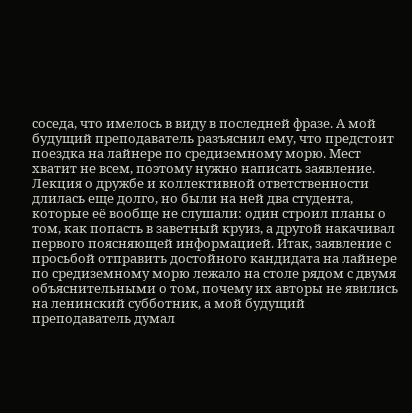соседа, что имелось в виду в последней фразе. А мой будущий преподаватель разъяснил ему, что предстоит поездка на лайнере по средиземному морю. Мест хватит не всем, поэтому нужно написать заявление. Лекция о дружбе и коллективной ответственности длилась еще долго, но были на ней два студента, которые её вообще не слушали: один строил планы о том, как попасть в заветный круиз, а другой накачивал первого поясняющей информацией. Итак, заявление с просьбой отправить достойного кандидата на лайнере по средиземному морю лежало на столе рядом с двумя объяснительными о том, почему их авторы не явились на ленинский субботник, а мой будущий преподаватель думал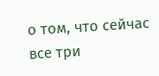о том, что сейчас все три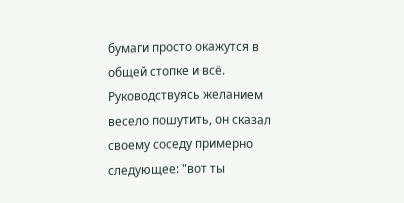бумаги просто окажутся в общей стопке и всё. Руководствуясь желанием весело пошутить, он сказал своему соседу примерно следующее: "вот ты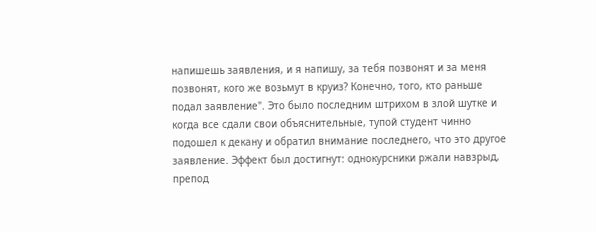напишешь заявления, и я напишу, за тебя позвонят и за меня позвонят, кого же возьмут в круиз? Конечно, того, кто раньше подал заявление". Это было последним штрихом в злой шутке и когда все сдали свои объяснительные, тупой студент чинно подошел к декану и обратил внимание последнего, что это другое заявление. Эффект был достигнут: однокурсники ржали навзрыд, препод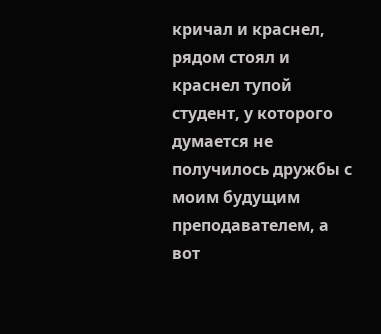кричал и краснел, рядом стоял и краснел тупой студент, у которого думается не получилось дружбы с моим будущим преподавателем, а вот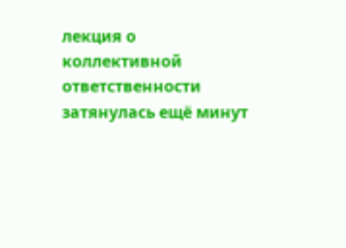лекция о коллективной ответственности затянулась ещё минут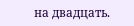на двадцать.